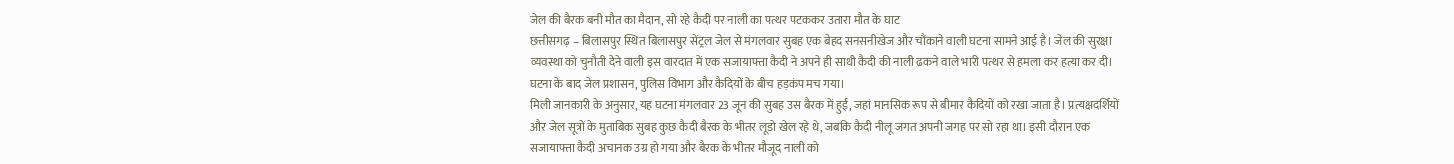जेल की बैरक बनी मौत का मैदान, सो रहे कैदी पर नाली का पत्थर पटककर उतारा मौत के घाट
छत्तीसगढ़ – बिलासपुर स्थित बिलासपुर सेंट्रल जेल से मंगलवार सुबह एक बेहद सनसनीखेज और चौंकाने वाली घटना सामने आई है। जेल की सुरक्षा व्यवस्था को चुनौती देने वाली इस वारदात में एक सजायाफ्ता कैदी ने अपने ही साथी कैदी की नाली ढकने वाले भारी पत्थर से हमला कर हत्या कर दी। घटना के बाद जेल प्रशासन, पुलिस विभाग और कैदियों के बीच हड़कंप मच गया।
मिली जानकारी के अनुसार, यह घटना मंगलवार 23 जून की सुबह उस बैरक में हुई, जहां मानसिक रूप से बीमार कैदियों को रखा जाता है। प्रत्यक्षदर्शियों और जेल सूत्रों के मुताबिक सुबह कुछ कैदी बैरक के भीतर लूडो खेल रहे थे, जबकि कैदी नीलू जगत अपनी जगह पर सो रहा था। इसी दौरान एक सजायाफ्ता कैदी अचानक उग्र हो गया और बैरक के भीतर मौजूद नाली को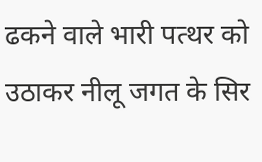ढकने वाले भारी पत्थर को उठाकर नीलू जगत के सिर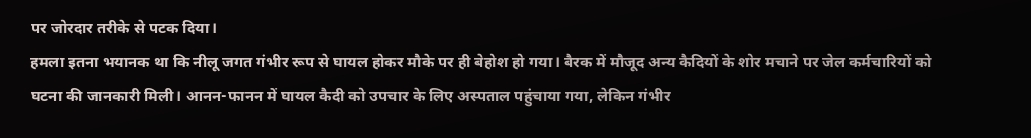पर जोरदार तरीके से पटक दिया।
हमला इतना भयानक था कि नीलू जगत गंभीर रूप से घायल होकर मौके पर ही बेहोश हो गया। बैरक में मौजूद अन्य कैदियों के शोर मचाने पर जेल कर्मचारियों को घटना की जानकारी मिली। आनन-फानन में घायल कैदी को उपचार के लिए अस्पताल पहुंचाया गया, लेकिन गंभीर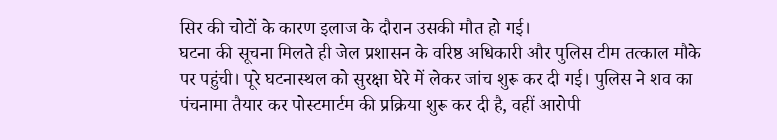सिर की चोटों के कारण इलाज के दौरान उसकी मौत हो गई।
घटना की सूचना मिलते ही जेल प्रशासन के वरिष्ठ अधिकारी और पुलिस टीम तत्काल मौके पर पहुंची। पूरे घटनास्थल को सुरक्षा घेरे में लेकर जांच शुरू कर दी गई। पुलिस ने शव का पंचनामा तैयार कर पोस्टमार्टम की प्रक्रिया शुरू कर दी है, वहीं आरोपी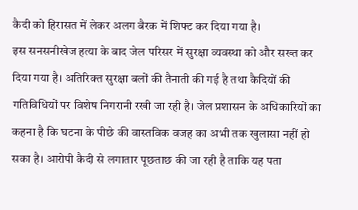कैदी को हिरासत में लेकर अलग बैरक में शिफ्ट कर दिया गया है।
इस सनसनीखेज हत्या के बाद जेल परिसर में सुरक्षा व्यवस्था को और सख्त कर दिया गया है। अतिरिक्त सुरक्षा बलों की तैनाती की गई है तथा कैदियों की गतिविधियों पर विशेष निगरानी रखी जा रही है। जेल प्रशासन के अधिकारियों का कहना है कि घटना के पीछे की वास्तविक वजह का अभी तक खुलासा नहीं हो सका है। आरोपी कैदी से लगातार पूछताछ की जा रही है ताकि यह पता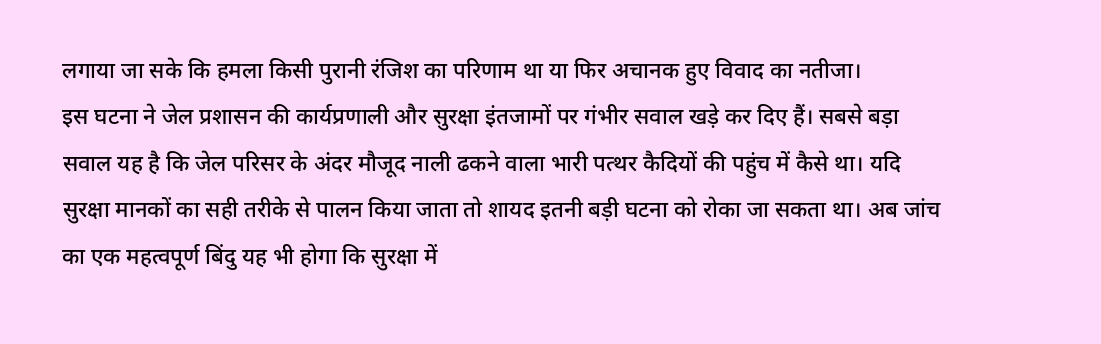लगाया जा सके कि हमला किसी पुरानी रंजिश का परिणाम था या फिर अचानक हुए विवाद का नतीजा।
इस घटना ने जेल प्रशासन की कार्यप्रणाली और सुरक्षा इंतजामों पर गंभीर सवाल खड़े कर दिए हैं। सबसे बड़ा सवाल यह है कि जेल परिसर के अंदर मौजूद नाली ढकने वाला भारी पत्थर कैदियों की पहुंच में कैसे था। यदि सुरक्षा मानकों का सही तरीके से पालन किया जाता तो शायद इतनी बड़ी घटना को रोका जा सकता था। अब जांच का एक महत्वपूर्ण बिंदु यह भी होगा कि सुरक्षा में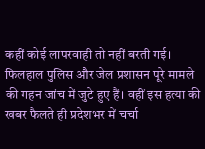कहीं कोई लापरवाही तो नहीं बरती गई।
फिलहाल पुलिस और जेल प्रशासन पूरे मामले की गहन जांच में जुटे हुए हैं। वहीं इस हत्या की खबर फैलते ही प्रदेशभर में चर्चा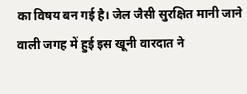का विषय बन गई है। जेल जैसी सुरक्षित मानी जाने वाली जगह में हुई इस खूनी वारदात ने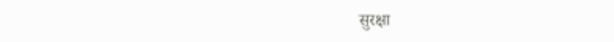सुरक्षा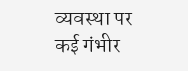व्यवस्था पर कई गंभीर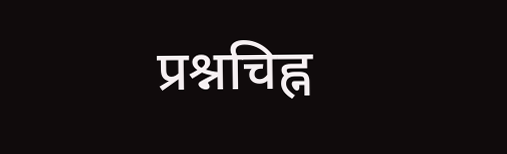प्रश्नचिह्न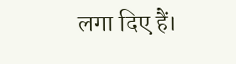लगा दिए हैं।